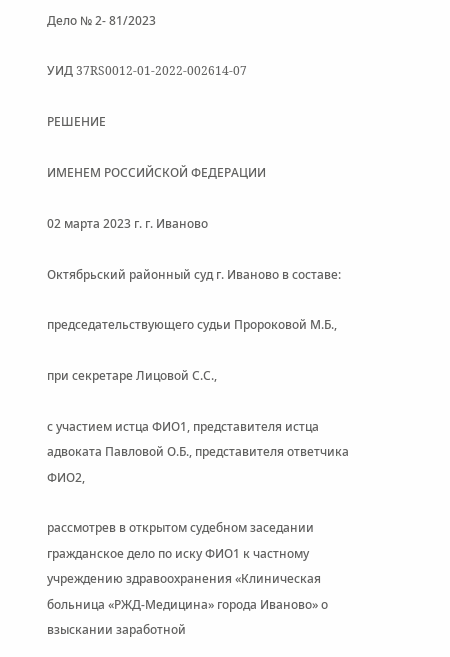Дело № 2- 81/2023

УИД 37RS0012-01-2022-002614-07

РЕШЕНИЕ

ИМЕНЕМ РОССИЙСКОЙ ФЕДЕРАЦИИ

02 марта 2023 г. г. Иваново

Октябрьский районный суд г. Иваново в составе:

председательствующего судьи Пророковой М.Б.,

при секретаре Лицовой С.С.,

с участием истца ФИО1, представителя истца адвоката Павловой О.Б., представителя ответчика ФИО2,

рассмотрев в открытом судебном заседании гражданское дело по иску ФИО1 к частному учреждению здравоохранения «Клиническая больница «РЖД-Медицина» города Иваново» о взыскании заработной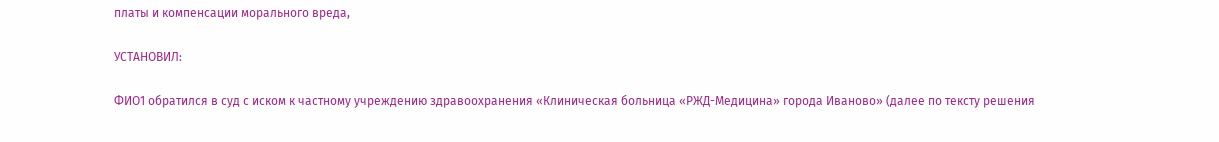платы и компенсации морального вреда,

УСТАНОВИЛ:

ФИО1 обратился в суд с иском к частному учреждению здравоохранения «Клиническая больница «РЖД-Медицина» города Иваново» (далее по тексту решения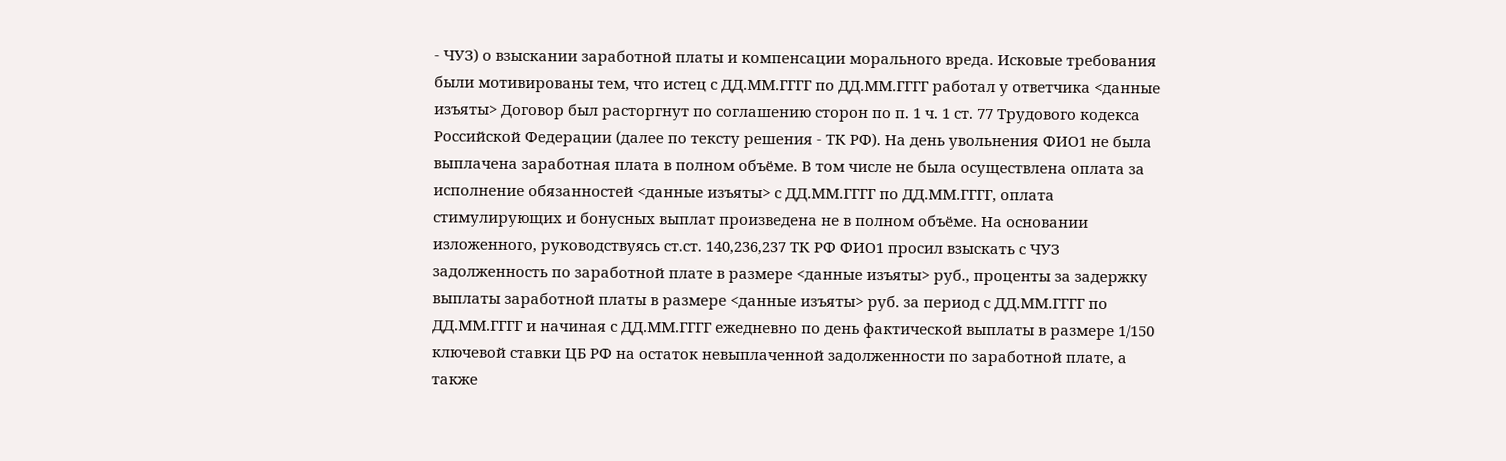- ЧУЗ) о взыскании заработной платы и компенсации морального вреда. Исковые требования были мотивированы тем, что истец с ДД.ММ.ГГГГ по ДД.ММ.ГГГГ работал у ответчика <данные изъяты> Договор был расторгнут по соглашению сторон по п. 1 ч. 1 ст. 77 Трудового кодекса Российской Федерации (далее по тексту решения - ТК РФ). На день увольнения ФИО1 не была выплачена заработная плата в полном объёме. В том числе не была осуществлена оплата за исполнение обязанностей <данные изъяты> с ДД.ММ.ГГГГ по ДД.ММ.ГГГГ, оплата стимулирующих и бонусных выплат произведена не в полном объёме. На основании изложенного, руководствуясь ст.ст. 140,236,237 ТК РФ ФИО1 просил взыскать с ЧУЗ задолженность по заработной плате в размере <данные изъяты> руб., проценты за задержку выплаты заработной платы в размере <данные изъяты> руб. за период с ДД.ММ.ГГГГ по ДД.ММ.ГГГГ и начиная с ДД.ММ.ГГГГ ежедневно по день фактической выплаты в размере 1/150 ключевой ставки ЦБ РФ на остаток невыплаченной задолженности по заработной плате, а также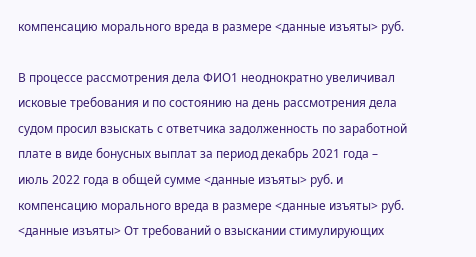компенсацию морального вреда в размере <данные изъяты> руб.

В процессе рассмотрения дела ФИО1 неоднократно увеличивал исковые требования и по состоянию на день рассмотрения дела судом просил взыскать с ответчика задолженность по заработной плате в виде бонусных выплат за период декабрь 2021 года – июль 2022 года в общей сумме <данные изъяты> руб. и компенсацию морального вреда в размере <данные изъяты> руб. <данные изъяты> От требований о взыскании стимулирующих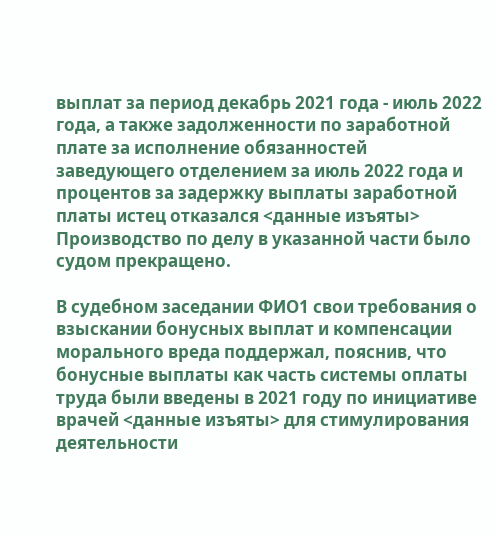выплат за период декабрь 2021 года - июль 2022 года, а также задолженности по заработной плате за исполнение обязанностей заведующего отделением за июль 2022 года и процентов за задержку выплаты заработной платы истец отказался <данные изъяты> Производство по делу в указанной части было судом прекращено.

В судебном заседании ФИО1 свои требования о взыскании бонусных выплат и компенсации морального вреда поддержал, пояснив, что бонусные выплаты как часть системы оплаты труда были введены в 2021 году по инициативе врачей <данные изъяты> для стимулирования деятельности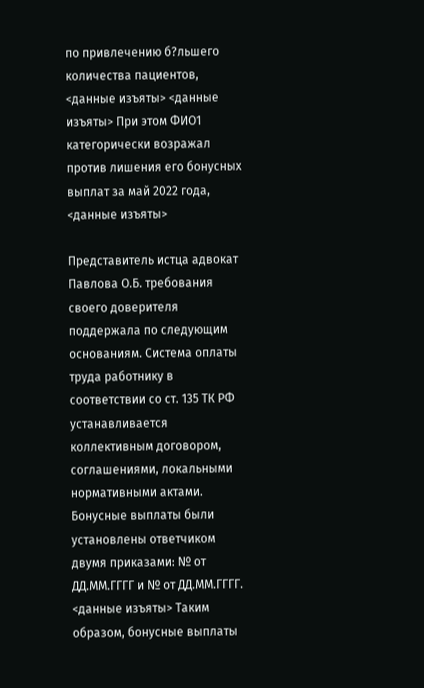по привлечению б?льшего количества пациентов, <данные изъяты> <данные изъяты> При этом ФИО1 категорически возражал против лишения его бонусных выплат за май 2022 года, <данные изъяты>

Представитель истца адвокат Павлова О.Б. требования своего доверителя поддержала по следующим основаниям. Система оплаты труда работнику в соответствии со ст. 135 ТК РФ устанавливается коллективным договором, соглашениями, локальными нормативными актами. Бонусные выплаты были установлены ответчиком двумя приказами: № от ДД.ММ.ГГГГ и № от ДД.ММ.ГГГГ. <данные изъяты> Таким образом, бонусные выплаты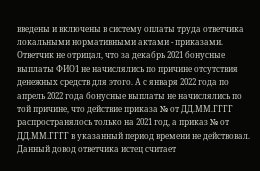введены и включены в систему оплаты труда ответчика локальными нормативными актами - приказами. Ответчик не отрицал, что за декабрь 2021 бонусные выплаты ФИО1 не начислялись по причине отсутствия денежных средств для этого. А с января 2022 года по апрель 2022 года бонусные выплаты не начислялись по той причине, что действие приказа № от ДД.ММ.ГГГГ распространялось только на 2021 год, а приказ № от ДД.ММ.ГГГГ в указанный период времени не действовал. Данный довод ответчика истец считает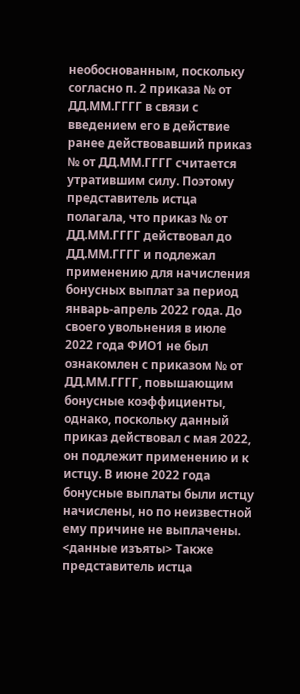необоснованным, поскольку согласно п. 2 приказа № от ДД.ММ.ГГГГ в связи с введением его в действие ранее действовавший приказ № от ДД.ММ.ГГГГ считается утратившим силу. Поэтому представитель истца полагала, что приказ № от ДД.ММ.ГГГГ действовал до ДД.ММ.ГГГГ и подлежал применению для начисления бонусных выплат за период январь-апрель 2022 года. До своего увольнения в июле 2022 года ФИО1 не был ознакомлен с приказом № от ДД.ММ.ГГГГ, повышающим бонусные коэффициенты, однако, поскольку данный приказ действовал с мая 2022, он подлежит применению и к истцу. В июне 2022 года бонусные выплаты были истцу начислены, но по неизвестной ему причине не выплачены. <данные изъяты> Также представитель истца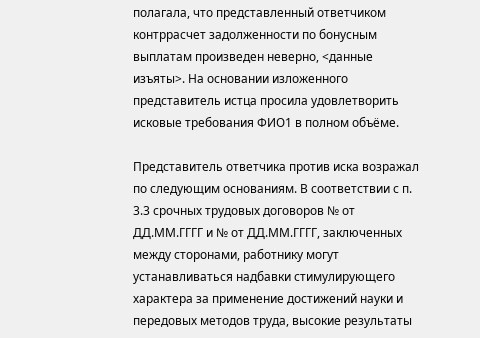полагала, что представленный ответчиком контррасчет задолженности по бонусным выплатам произведен неверно, <данные изъяты>. На основании изложенного представитель истца просила удовлетворить исковые требования ФИО1 в полном объёме.

Представитель ответчика против иска возражал по следующим основаниям. В соответствии с п. 3.3 срочных трудовых договоров № от ДД.ММ.ГГГГ и № от ДД.ММ.ГГГГ, заключенных между сторонами, работнику могут устанавливаться надбавки стимулирующего характера за применение достижений науки и передовых методов труда, высокие результаты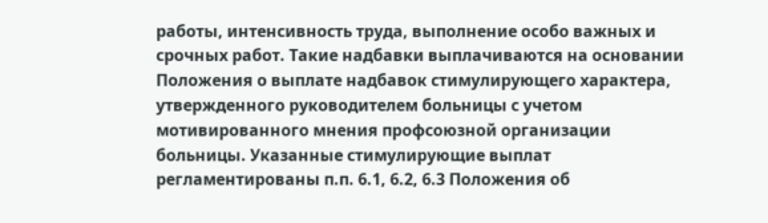работы, интенсивность труда, выполнение особо важных и срочных работ. Такие надбавки выплачиваются на основании Положения о выплате надбавок стимулирующего характера, утвержденного руководителем больницы с учетом мотивированного мнения профсоюзной организации больницы. Указанные стимулирующие выплат регламентированы п.п. 6.1, 6.2, 6.3 Положения об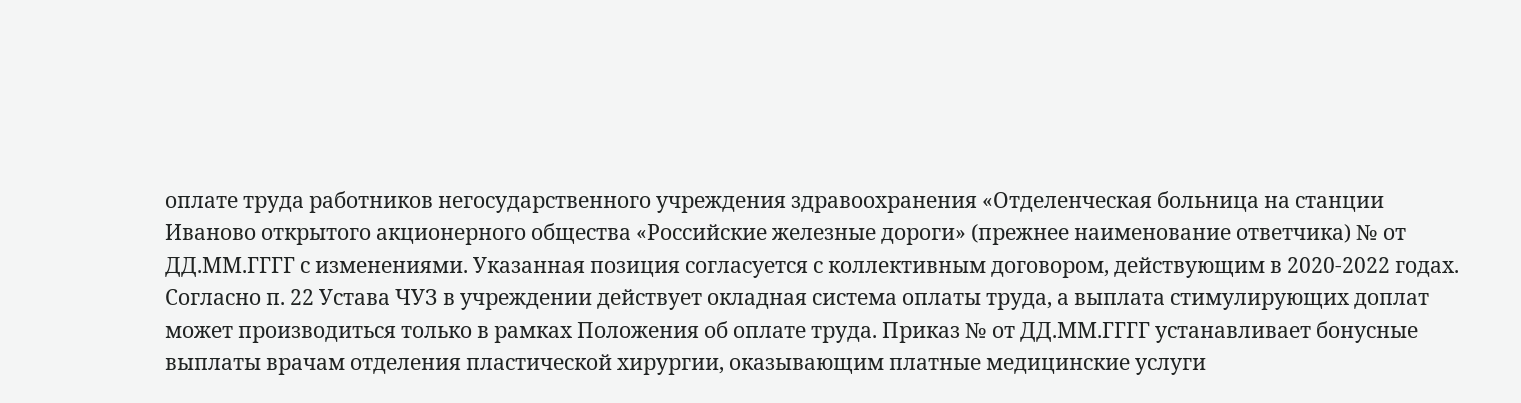оплате труда работников негосударственного учреждения здравоохранения «Отделенческая больница на станции Иваново открытого акционерного общества «Российские железные дороги» (прежнее наименование ответчика) № от ДД.ММ.ГГГГ с изменениями. Указанная позиция согласуется с коллективным договором, действующим в 2020-2022 годах. Согласно п. 22 Устава ЧУЗ в учреждении действует окладная система оплаты труда, а выплата стимулирующих доплат может производиться только в рамках Положения об оплате труда. Приказ № от ДД.ММ.ГГГГ устанавливает бонусные выплаты врачам отделения пластической хирургии, оказывающим платные медицинские услуги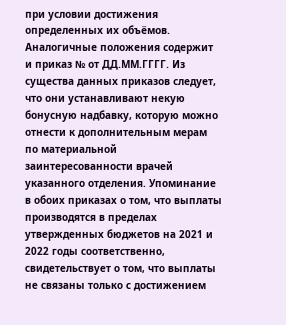при условии достижения определенных их объёмов. Аналогичные положения содержит и приказ № от ДД.ММ.ГГГГ. Из существа данных приказов следует, что они устанавливают некую бонусную надбавку, которую можно отнести к дополнительным мерам по материальной заинтересованности врачей указанного отделения. Упоминание в обоих приказах о том, что выплаты производятся в пределах утвержденных бюджетов на 2021 и 2022 годы соответственно, свидетельствует о том, что выплаты не связаны только с достижением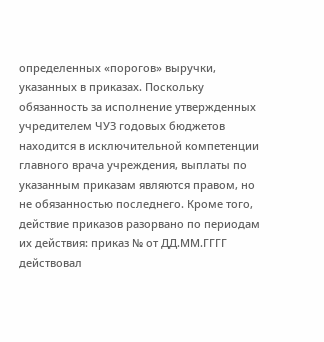определенных «порогов» выручки, указанных в приказах. Поскольку обязанность за исполнение утвержденных учредителем ЧУЗ годовых бюджетов находится в исключительной компетенции главного врача учреждения, выплаты по указанным приказам являются правом, но не обязанностью последнего. Кроме того, действие приказов разорвано по периодам их действия: приказ № от ДД.ММ.ГГГГ действовал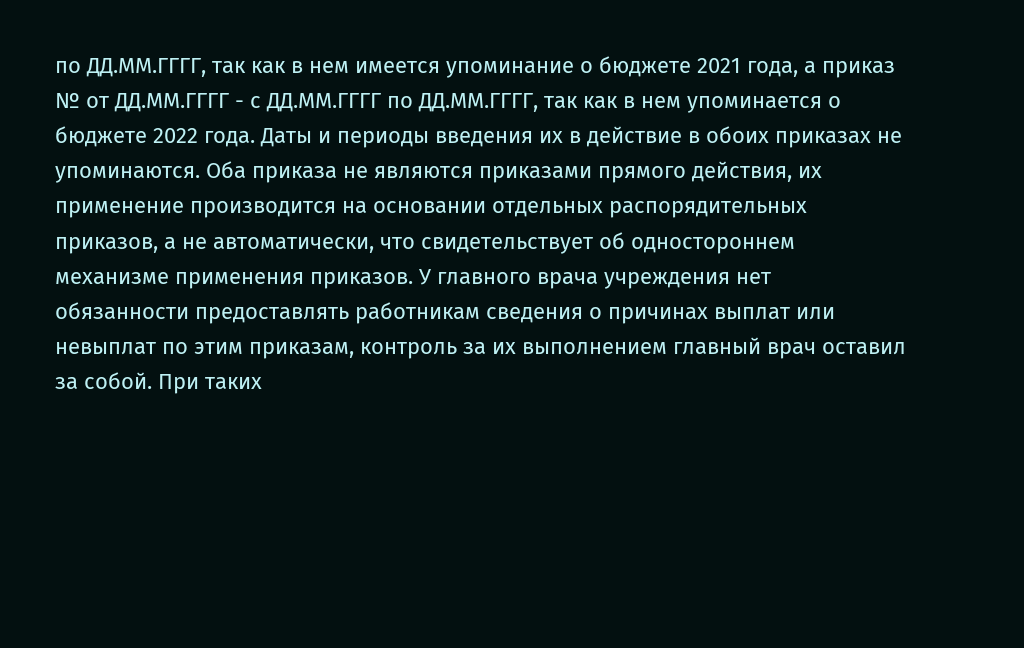по ДД.ММ.ГГГГ, так как в нем имеется упоминание о бюджете 2021 года, а приказ № от ДД.ММ.ГГГГ - с ДД.ММ.ГГГГ по ДД.ММ.ГГГГ, так как в нем упоминается о бюджете 2022 года. Даты и периоды введения их в действие в обоих приказах не упоминаются. Оба приказа не являются приказами прямого действия, их применение производится на основании отдельных распорядительных приказов, а не автоматически, что свидетельствует об одностороннем механизме применения приказов. У главного врача учреждения нет обязанности предоставлять работникам сведения о причинах выплат или невыплат по этим приказам, контроль за их выполнением главный врач оставил за собой. При таких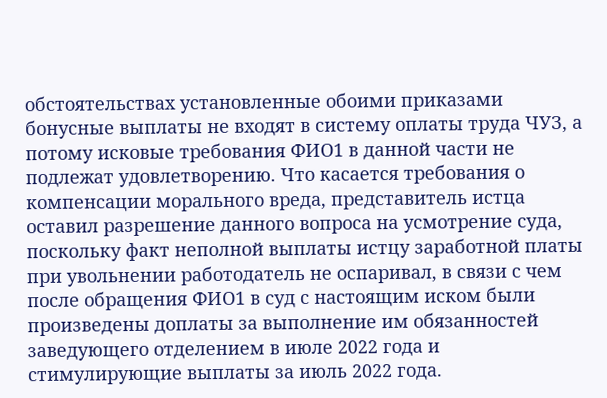обстоятельствах установленные обоими приказами бонусные выплаты не входят в систему оплаты труда ЧУЗ, а потому исковые требования ФИО1 в данной части не подлежат удовлетворению. Что касается требования о компенсации морального вреда, представитель истца оставил разрешение данного вопроса на усмотрение суда, поскольку факт неполной выплаты истцу заработной платы при увольнении работодатель не оспаривал, в связи с чем после обращения ФИО1 в суд с настоящим иском были произведены доплаты за выполнение им обязанностей заведующего отделением в июле 2022 года и стимулирующие выплаты за июль 2022 года.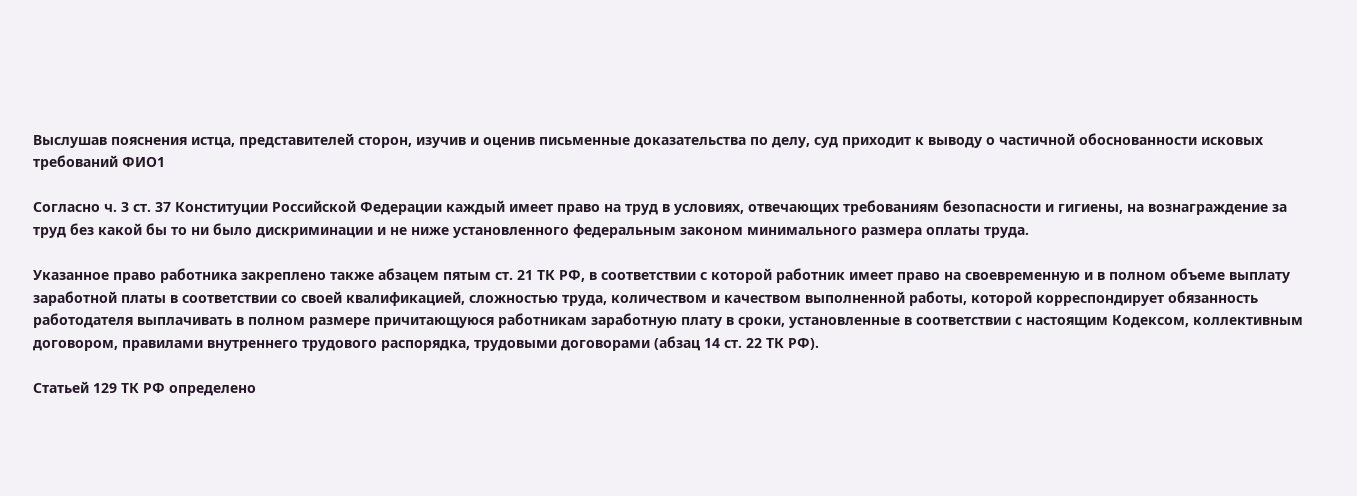Выслушав пояснения истца, представителей сторон, изучив и оценив письменные доказательства по делу, суд приходит к выводу о частичной обоснованности исковых требований ФИО1

Согласно ч. 3 ст. 37 Конституции Российской Федерации каждый имеет право на труд в условиях, отвечающих требованиям безопасности и гигиены, на вознаграждение за труд без какой бы то ни было дискриминации и не ниже установленного федеральным законом минимального размера оплаты труда.

Указанное право работника закреплено также абзацем пятым ст. 21 ТК РФ, в соответствии с которой работник имеет право на своевременную и в полном объеме выплату заработной платы в соответствии со своей квалификацией, сложностью труда, количеством и качеством выполненной работы, которой корреспондирует обязанность работодателя выплачивать в полном размере причитающуюся работникам заработную плату в сроки, установленные в соответствии с настоящим Кодексом, коллективным договором, правилами внутреннего трудового распорядка, трудовыми договорами (абзац 14 ст. 22 ТК РФ).

Статьей 129 ТК РФ определено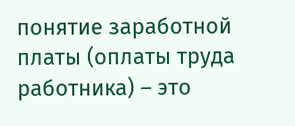понятие заработной платы (оплаты труда работника) – это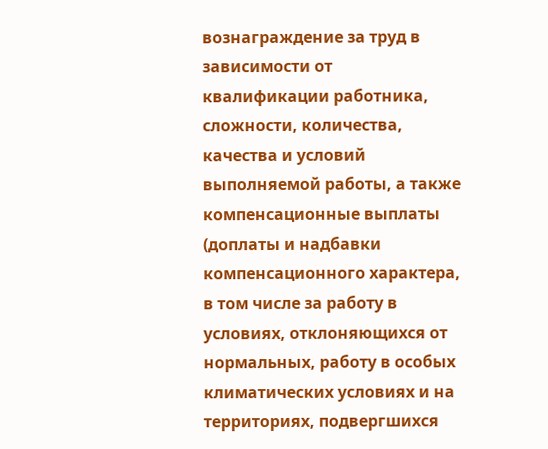вознаграждение за труд в зависимости от квалификации работника, сложности, количества, качества и условий выполняемой работы, а также компенсационные выплаты (доплаты и надбавки компенсационного характера, в том числе за работу в условиях, отклоняющихся от нормальных, работу в особых климатических условиях и на территориях, подвергшихся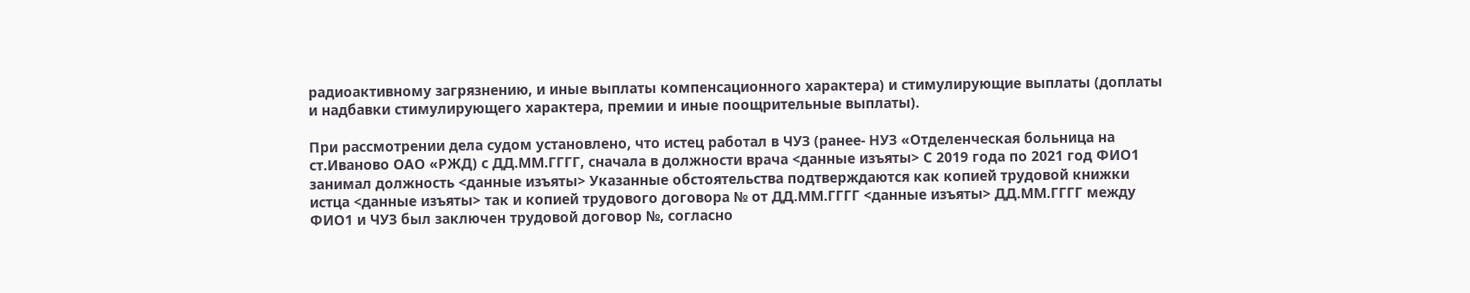радиоактивному загрязнению, и иные выплаты компенсационного характера) и стимулирующие выплаты (доплаты и надбавки стимулирующего характера, премии и иные поощрительные выплаты).

При рассмотрении дела судом установлено, что истец работал в ЧУЗ (ранее- НУЗ «Отделенческая больница на ст.Иваново ОАО «РЖД) с ДД.ММ.ГГГГ, сначала в должности врача <данные изъяты> С 2019 года по 2021 год ФИО1 занимал должность <данные изъяты> Указанные обстоятельства подтверждаются как копией трудовой книжки истца <данные изъяты> так и копией трудового договора № от ДД.ММ.ГГГГ <данные изъяты> ДД.ММ.ГГГГ между ФИО1 и ЧУЗ был заключен трудовой договор №, согласно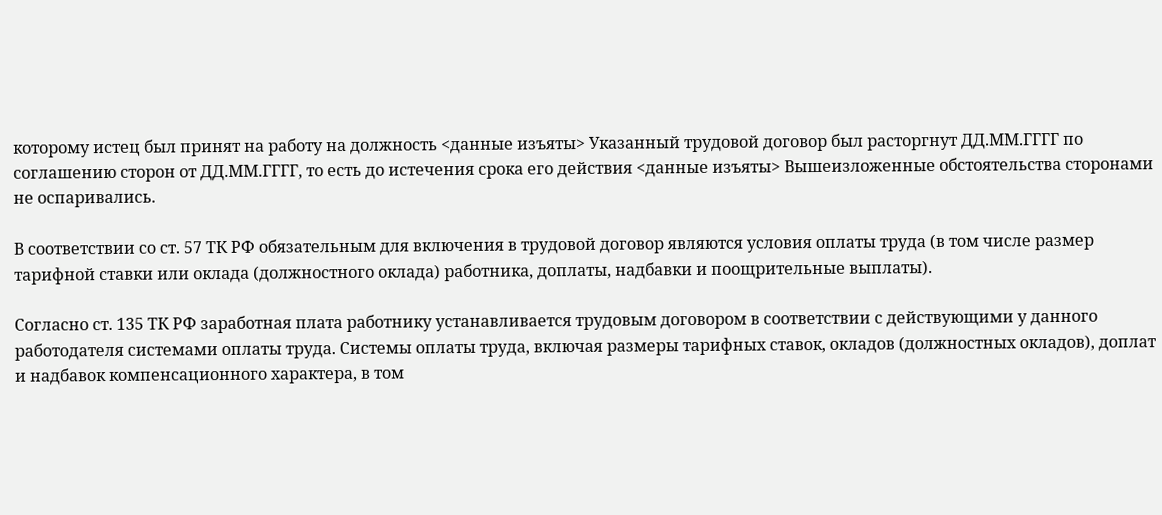которому истец был принят на работу на должность <данные изъяты> Указанный трудовой договор был расторгнут ДД.ММ.ГГГГ по соглашению сторон от ДД.ММ.ГГГГ, то есть до истечения срока его действия <данные изъяты> Вышеизложенные обстоятельства сторонами не оспаривались.

В соответствии со ст. 57 ТК РФ обязательным для включения в трудовой договор являются условия оплаты труда (в том числе размер тарифной ставки или оклада (должностного оклада) работника, доплаты, надбавки и поощрительные выплаты).

Согласно ст. 135 ТК РФ заработная плата работнику устанавливается трудовым договором в соответствии с действующими у данного работодателя системами оплаты труда. Системы оплаты труда, включая размеры тарифных ставок, окладов (должностных окладов), доплат и надбавок компенсационного характера, в том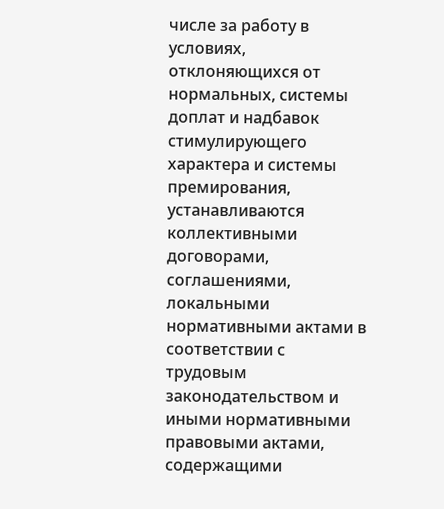числе за работу в условиях, отклоняющихся от нормальных, системы доплат и надбавок стимулирующего характера и системы премирования, устанавливаются коллективными договорами, соглашениями, локальными нормативными актами в соответствии с трудовым законодательством и иными нормативными правовыми актами, содержащими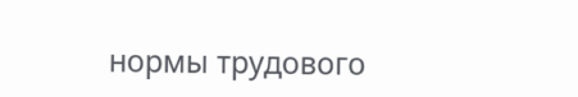нормы трудового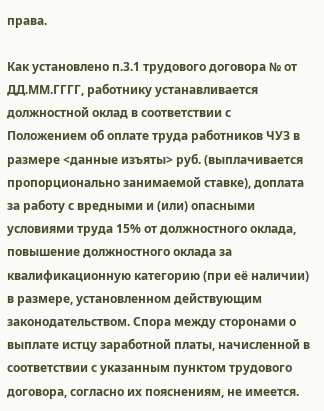права.

Как установлено п.3.1 трудового договора № от ДД.ММ.ГГГГ, работнику устанавливается должностной оклад в соответствии с Положением об оплате труда работников ЧУЗ в размере <данные изъяты> руб. (выплачивается пропорционально занимаемой ставке), доплата за работу с вредными и (или) опасными условиями труда 15% от должностного оклада, повышение должностного оклада за квалификационную категорию (при её наличии) в размере, установленном действующим законодательством. Спора между сторонами о выплате истцу заработной платы, начисленной в соответствии с указанным пунктом трудового договора, согласно их пояснениям, не имеется.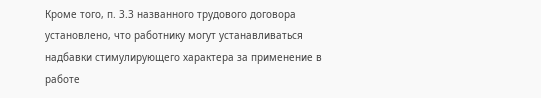Кроме того, п. 3.3 названного трудового договора установлено, что работнику могут устанавливаться надбавки стимулирующего характера за применение в работе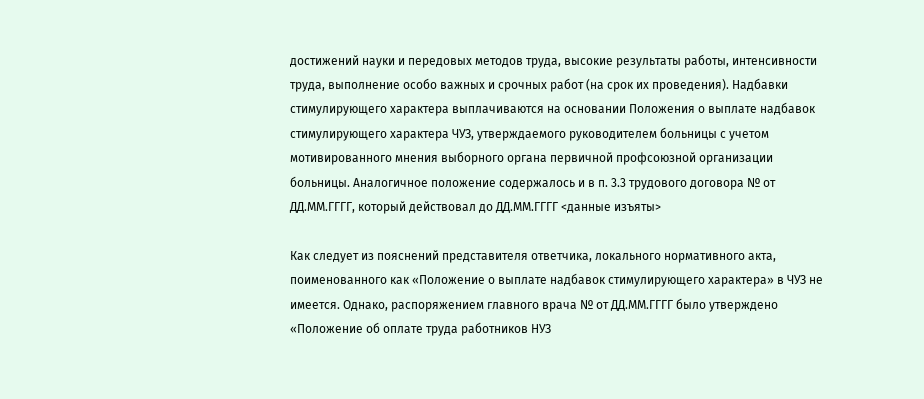достижений науки и передовых методов труда, высокие результаты работы, интенсивности труда, выполнение особо важных и срочных работ (на срок их проведения). Надбавки стимулирующего характера выплачиваются на основании Положения о выплате надбавок стимулирующего характера ЧУЗ, утверждаемого руководителем больницы с учетом мотивированного мнения выборного органа первичной профсоюзной организации больницы. Аналогичное положение содержалось и в п. 3.3 трудового договора № от ДД.ММ.ГГГГ, который действовал до ДД.ММ.ГГГГ <данные изъяты>

Как следует из пояснений представителя ответчика, локального нормативного акта, поименованного как «Положение о выплате надбавок стимулирующего характера» в ЧУЗ не имеется. Однако, распоряжением главного врача № от ДД.ММ.ГГГГ было утверждено «Положение об оплате труда работников НУЗ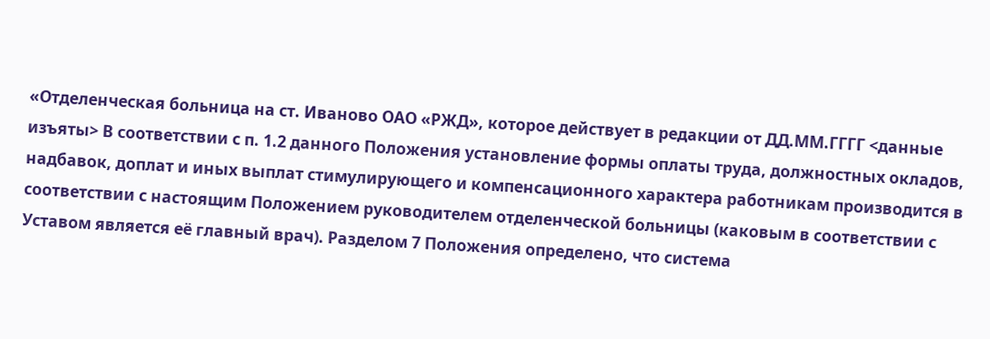«Отделенческая больница на ст. Иваново ОАО «РЖД», которое действует в редакции от ДД.ММ.ГГГГ <данные изъяты> В соответствии с п. 1.2 данного Положения установление формы оплаты труда, должностных окладов, надбавок, доплат и иных выплат стимулирующего и компенсационного характера работникам производится в соответствии с настоящим Положением руководителем отделенческой больницы (каковым в соответствии с Уставом является её главный врач). Разделом 7 Положения определено, что система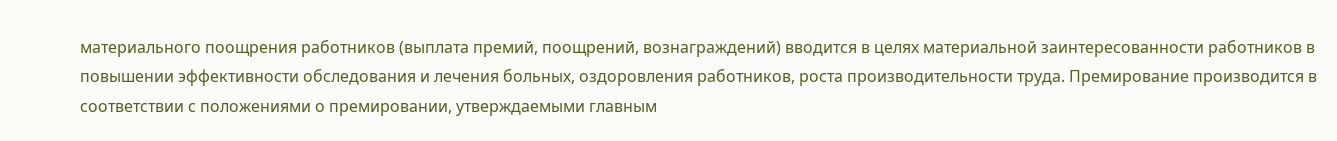материального поощрения работников (выплата премий, поощрений, вознаграждений) вводится в целях материальной заинтересованности работников в повышении эффективности обследования и лечения больных, оздоровления работников, роста производительности труда. Премирование производится в соответствии с положениями о премировании, утверждаемыми главным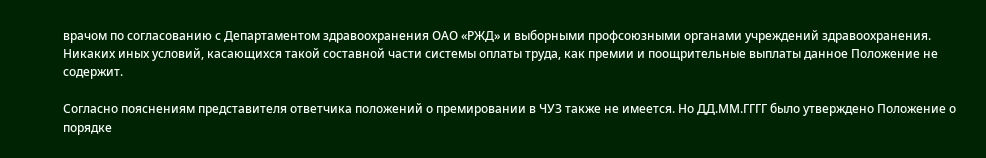врачом по согласованию с Департаментом здравоохранения ОАО «РЖД» и выборными профсоюзными органами учреждений здравоохранения. Никаких иных условий, касающихся такой составной части системы оплаты труда, как премии и поощрительные выплаты данное Положение не содержит.

Согласно пояснениям представителя ответчика положений о премировании в ЧУЗ также не имеется. Но ДД.ММ.ГГГГ было утверждено Положение о порядке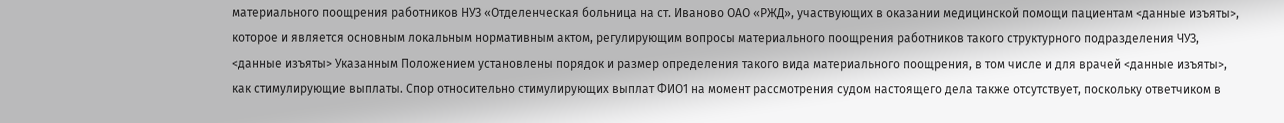материального поощрения работников НУЗ «Отделенческая больница на ст. Иваново ОАО «РЖД», участвующих в оказании медицинской помощи пациентам <данные изъяты>, которое и является основным локальным нормативным актом, регулирующим вопросы материального поощрения работников такого структурного подразделения ЧУЗ, <данные изъяты> Указанным Положением установлены порядок и размер определения такого вида материального поощрения, в том числе и для врачей <данные изъяты>, как стимулирующие выплаты. Спор относительно стимулирующих выплат ФИО1 на момент рассмотрения судом настоящего дела также отсутствует, поскольку ответчиком в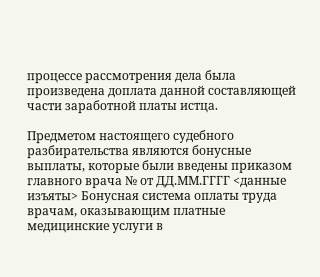процессе рассмотрения дела была произведена доплата данной составляющей части заработной платы истца.

Предметом настоящего судебного разбирательства являются бонусные выплаты, которые были введены приказом главного врача № от ДД.ММ.ГГГГ <данные изъяты> Бонусная система оплаты труда врачам, оказывающим платные медицинские услуги в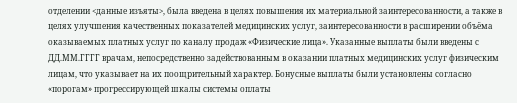отделении <данные изъяты>, была введена в целях повышения их материальной заинтересованности, а также в целях улучшения качественных показателей медицинских услуг, заинтересованности в расширении объёма оказываемых платных услуг по каналу продаж «Физические лица». Указанные выплаты были введены с ДД.ММ.ГГГГ врачам, непосредственно задействованным в оказании платных медицинских услуг физическим лицам, что указывает на их поощрительный характер. Бонусные выплаты были установлены согласно «порогам» прогрессирующей шкалы системы оплаты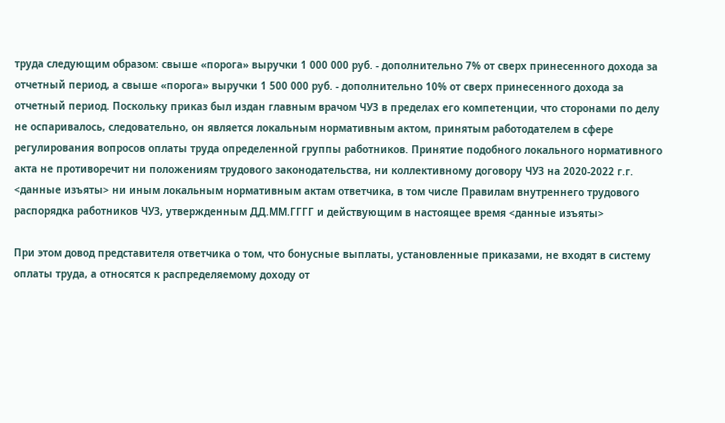труда следующим образом: свыше «порога» выручки 1 000 000 руб. - дополнительно 7% от сверх принесенного дохода за отчетный период, а свыше «порога» выручки 1 500 000 руб. - дополнительно 10% от сверх принесенного дохода за отчетный период. Поскольку приказ был издан главным врачом ЧУЗ в пределах его компетенции, что сторонами по делу не оспаривалось, следовательно, он является локальным нормативным актом, принятым работодателем в сфере регулирования вопросов оплаты труда определенной группы работников. Принятие подобного локального нормативного акта не противоречит ни положениям трудового законодательства, ни коллективному договору ЧУЗ на 2020-2022 г.г. <данные изъяты> ни иным локальным нормативным актам ответчика, в том числе Правилам внутреннего трудового распорядка работников ЧУЗ, утвержденным ДД.ММ.ГГГГ и действующим в настоящее время <данные изъяты>

При этом довод представителя ответчика о том, что бонусные выплаты, установленные приказами, не входят в систему оплаты труда, а относятся к распределяемому доходу от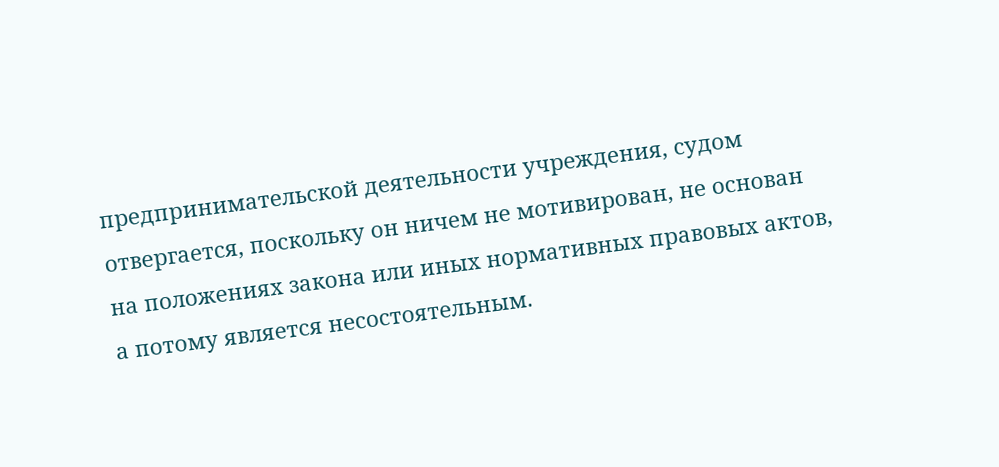предпринимательской деятельности учреждения, судом отвергается, поскольку он ничем не мотивирован, не основан на положениях закона или иных нормативных правовых актов, а потому является несостоятельным.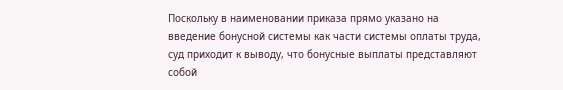Поскольку в наименовании приказа прямо указано на введение бонусной системы как части системы оплаты труда, суд приходит к выводу, что бонусные выплаты представляют собой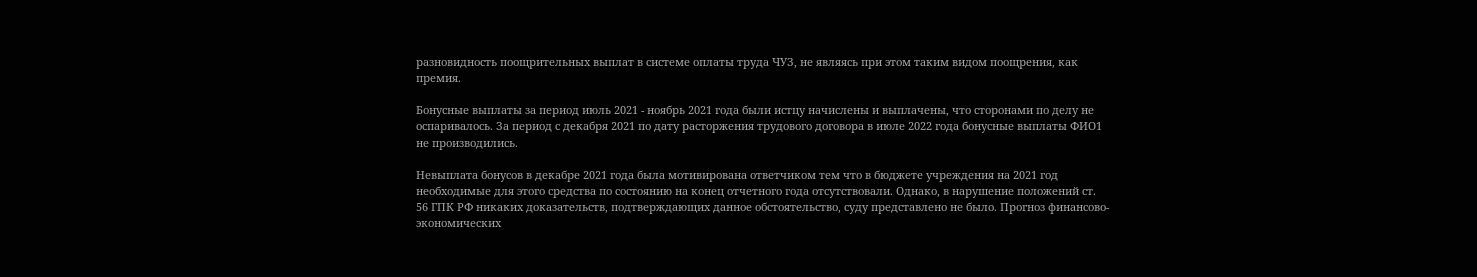разновидность поощрительных выплат в системе оплаты труда ЧУЗ, не являясь при этом таким видом поощрения, как премия.

Бонусные выплаты за период июль 2021 - ноябрь 2021 года были истцу начислены и выплачены, что сторонами по делу не оспаривалось. За период с декабря 2021 по дату расторжения трудового договора в июле 2022 года бонусные выплаты ФИО1 не производились.

Невыплата бонусов в декабре 2021 года была мотивирована ответчиком тем что в бюджете учреждения на 2021 год необходимые для этого средства по состоянию на конец отчетного года отсутствовали. Однако, в нарушение положений ст. 56 ГПК РФ никаких доказательств, подтверждающих данное обстоятельство, суду представлено не было. Прогноз финансово-экономических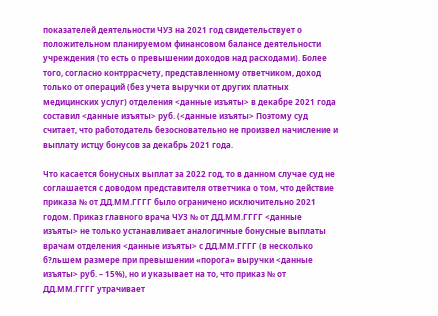показателей деятельности ЧУЗ на 2021 год свидетельствует о положительном планируемом финансовом балансе деятельности учреждения (то есть о превышении доходов над расходами). Более того, согласно контррасчету, представленному ответчиком, доход только от операций (без учета выручки от других платных медицинских услуг) отделения <данные изъяты> в декабре 2021 года составил <данные изъяты> руб. (<данные изъяты> Поэтому суд считает, что работодатель безосновательно не произвел начисление и выплату истцу бонусов за декабрь 2021 года.

Что касается бонусных выплат за 2022 год, то в данном случае суд не соглашается с доводом представителя ответчика о том, что действие приказа № от ДД.ММ.ГГГГ было ограничено исключительно 2021 годом. Приказ главного врача ЧУЗ № от ДД.ММ.ГГГГ <данные изъяты> не только устанавливает аналогичные бонусные выплаты врачам отделения <данные изъяты> с ДД.ММ.ГГГГ (в несколько б?льшем размере при превышении «порога» выручки <данные изъяты> руб. – 15%), но и указывает на то, что приказ № от ДД.ММ.ГГГГ утрачивает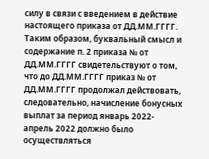силу в связи с введением в действие настоящего приказа от ДД.ММ.ГГГГ. Таким образом, буквальный смысл и содержание п. 2 приказа № от ДД.ММ.ГГГГ свидетельствуют о том, что до ДД.ММ.ГГГГ приказ № от ДД.ММ.ГГГГ продолжал действовать, следовательно, начисление бонусных выплат за период январь 2022- апрель 2022 должно было осуществляться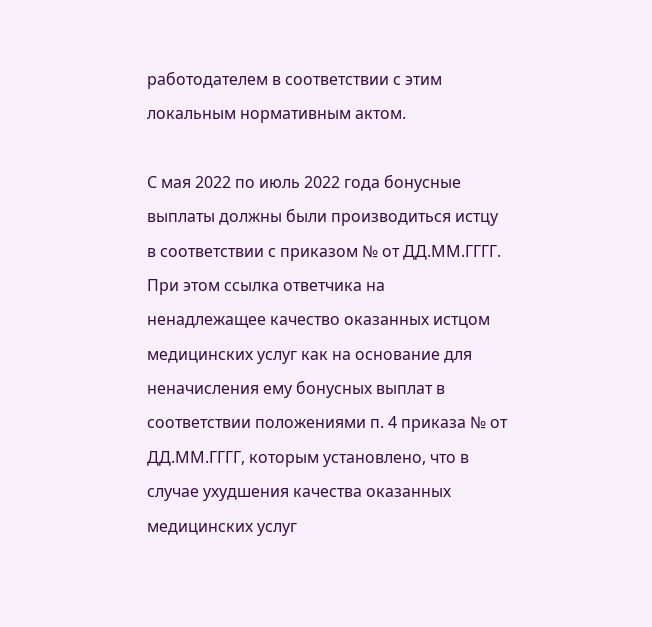работодателем в соответствии с этим локальным нормативным актом.

С мая 2022 по июль 2022 года бонусные выплаты должны были производиться истцу в соответствии с приказом № от ДД.ММ.ГГГГ. При этом ссылка ответчика на ненадлежащее качество оказанных истцом медицинских услуг как на основание для неначисления ему бонусных выплат в соответствии положениями п. 4 приказа № от ДД.ММ.ГГГГ, которым установлено, что в случае ухудшения качества оказанных медицинских услуг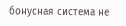бонусная система не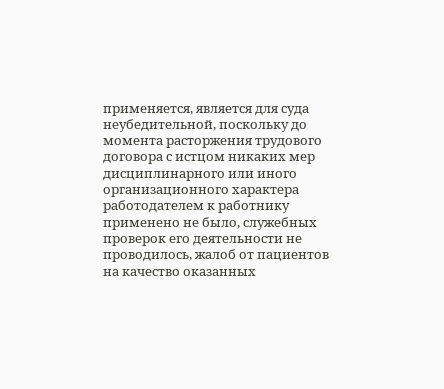применяется, является для суда неубедительной, поскольку до момента расторжения трудового договора с истцом никаких мер дисциплинарного или иного организационного характера работодателем к работнику применено не было, служебных проверок его деятельности не проводилось, жалоб от пациентов на качество оказанных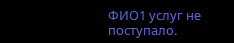ФИО1 услуг не поступало.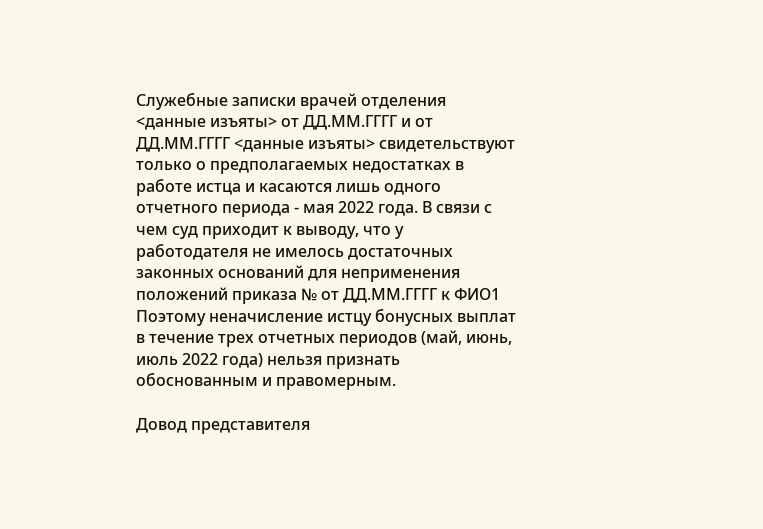Служебные записки врачей отделения <данные изъяты> от ДД.ММ.ГГГГ и от ДД.ММ.ГГГГ <данные изъяты> свидетельствуют только о предполагаемых недостатках в работе истца и касаются лишь одного отчетного периода - мая 2022 года. В связи с чем суд приходит к выводу, что у работодателя не имелось достаточных законных оснований для неприменения положений приказа № от ДД.ММ.ГГГГ к ФИО1 Поэтому неначисление истцу бонусных выплат в течение трех отчетных периодов (май, июнь, июль 2022 года) нельзя признать обоснованным и правомерным.

Довод представителя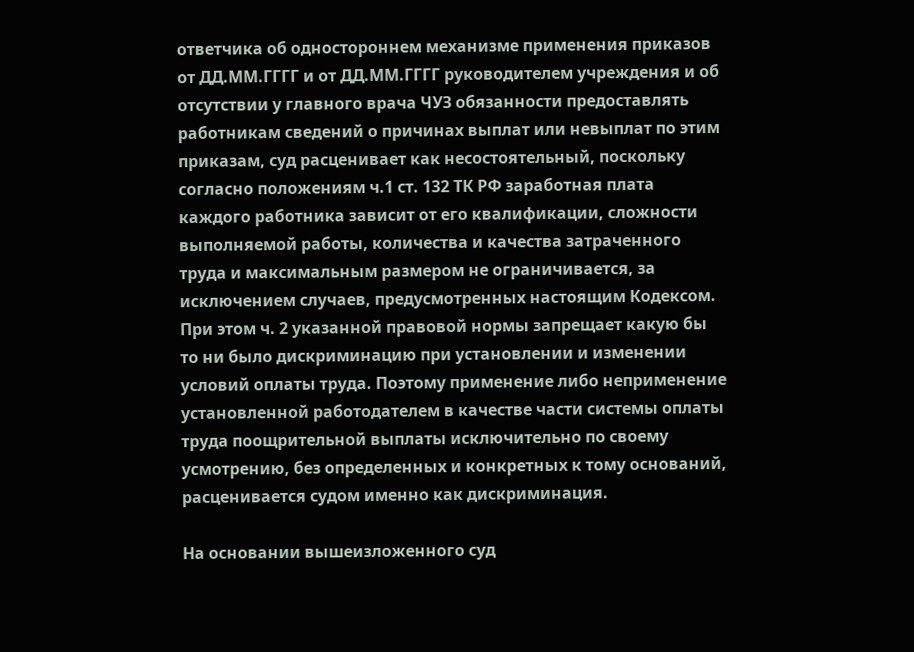ответчика об одностороннем механизме применения приказов от ДД.ММ.ГГГГ и от ДД.ММ.ГГГГ руководителем учреждения и об отсутствии у главного врача ЧУЗ обязанности предоставлять работникам сведений о причинах выплат или невыплат по этим приказам, суд расценивает как несостоятельный, поскольку согласно положениям ч.1 ст. 132 ТК РФ заработная плата каждого работника зависит от его квалификации, сложности выполняемой работы, количества и качества затраченного труда и максимальным размером не ограничивается, за исключением случаев, предусмотренных настоящим Кодексом. При этом ч. 2 указанной правовой нормы запрещает какую бы то ни было дискриминацию при установлении и изменении условий оплаты труда. Поэтому применение либо неприменение установленной работодателем в качестве части системы оплаты труда поощрительной выплаты исключительно по своему усмотрению, без определенных и конкретных к тому оснований, расценивается судом именно как дискриминация.

На основании вышеизложенного суд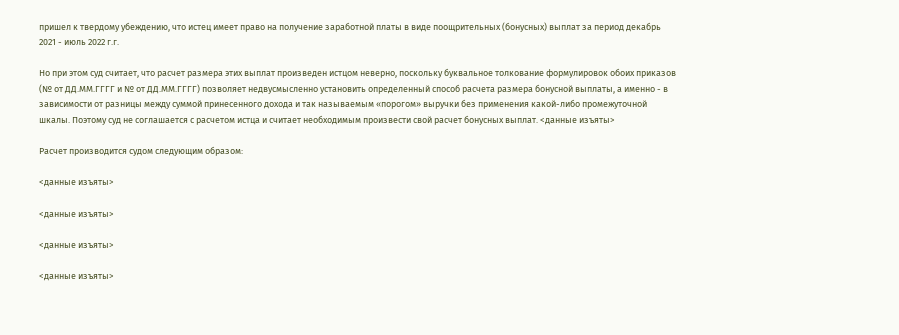пришел к твердому убеждению, что истец имеет право на получение заработной платы в виде поощрительных (бонусных) выплат за период декабрь 2021 - июль 2022 г.г.

Но при этом суд считает, что расчет размера этих выплат произведен истцом неверно, поскольку буквальное толкование формулировок обоих приказов (№ от ДД.ММ.ГГГГ и № от ДД.ММ.ГГГГ) позволяет недвусмысленно установить определенный способ расчета размера бонусной выплаты, а именно - в зависимости от разницы между суммой принесенного дохода и так называемым «порогом» выручки без применения какой-либо промежуточной шкалы. Поэтому суд не соглашается с расчетом истца и считает необходимым произвести свой расчет бонусных выплат. <данные изъяты>

Расчет производится судом следующим образом:

<данные изъяты>

<данные изъяты>

<данные изъяты>

<данные изъяты>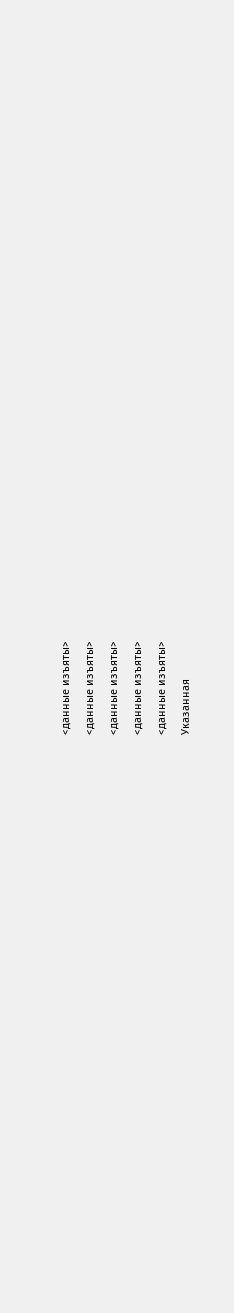<данные изъяты>

<данные изъяты>

<данные изъяты>

<данные изъяты>

<данные изъяты>

Указанная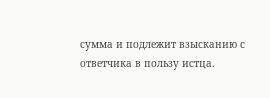сумма и подлежит взысканию с ответчика в пользу истца.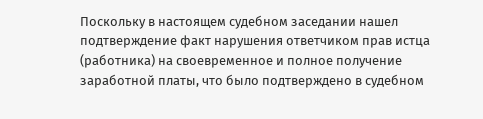Поскольку в настоящем судебном заседании нашел подтверждение факт нарушения ответчиком прав истца (работника) на своевременное и полное получение заработной платы, что было подтверждено в судебном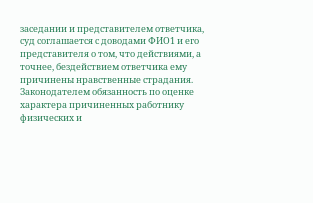заседании и представителем ответчика, суд соглашается с доводами ФИО1 и его представителя о том, что действиями, а точнее, бездействием ответчика ему причинены нравственные страдания. Законодателем обязанность по оценке характера причиненных работнику физических и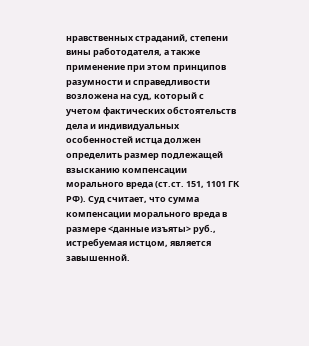нравственных страданий, степени вины работодателя, а также применение при этом принципов разумности и справедливости возложена на суд, который с учетом фактических обстоятельств дела и индивидуальных особенностей истца должен определить размер подлежащей взысканию компенсации морального вреда (ст.ст. 151, 1101 ГК РФ). Суд считает, что сумма компенсации морального вреда в размере <данные изъяты> руб., истребуемая истцом, является завышенной.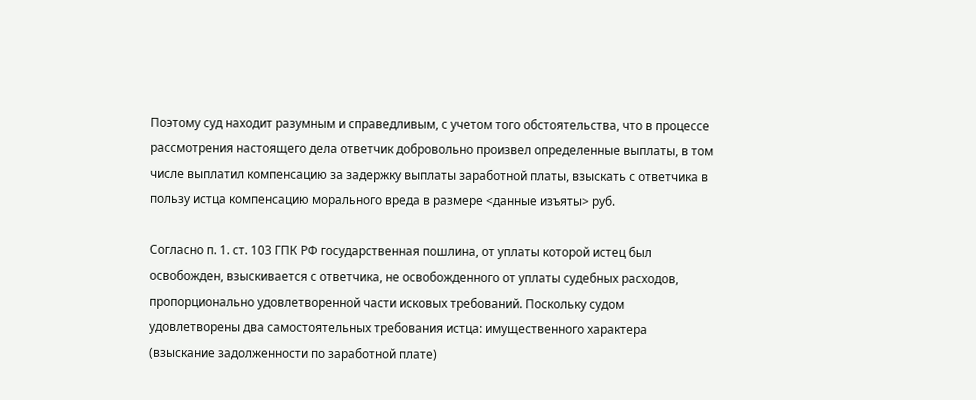Поэтому суд находит разумным и справедливым, с учетом того обстоятельства, что в процессе рассмотрения настоящего дела ответчик добровольно произвел определенные выплаты, в том числе выплатил компенсацию за задержку выплаты заработной платы, взыскать с ответчика в пользу истца компенсацию морального вреда в размере <данные изъяты> руб.

Согласно п. 1. ст. 103 ГПК РФ государственная пошлина, от уплаты которой истец был освобожден, взыскивается с ответчика, не освобожденного от уплаты судебных расходов, пропорционально удовлетворенной части исковых требований. Поскольку судом удовлетворены два самостоятельных требования истца: имущественного характера (взыскание задолженности по заработной плате)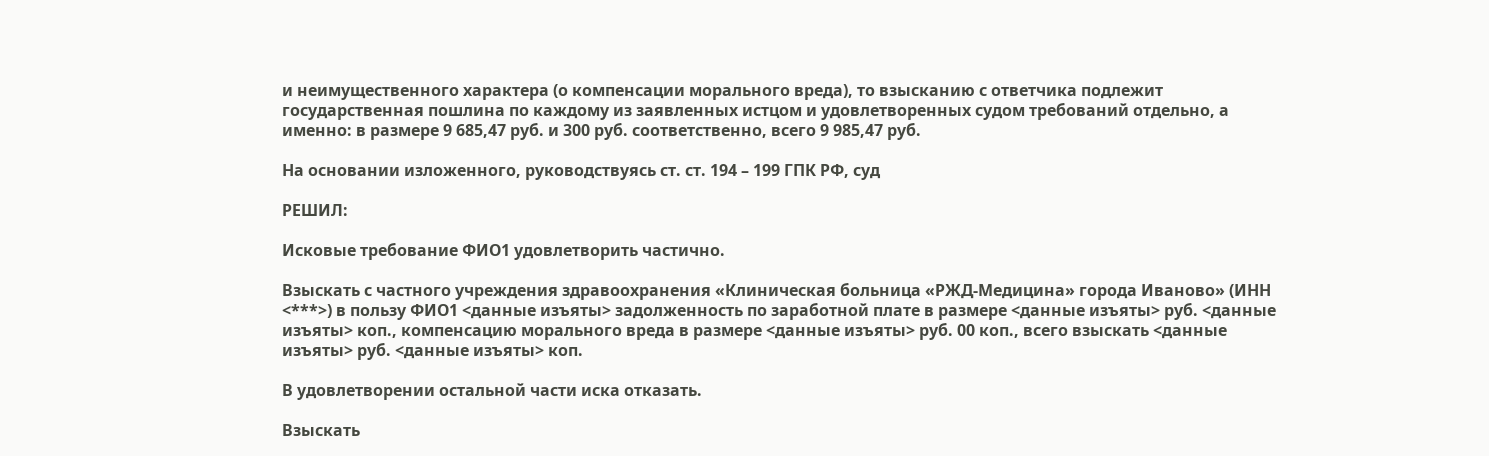и неимущественного характера (о компенсации морального вреда), то взысканию с ответчика подлежит государственная пошлина по каждому из заявленных истцом и удовлетворенных судом требований отдельно, а именно: в размере 9 685,47 руб. и 300 руб. соответственно, всего 9 985,47 руб.

На основании изложенного, руководствуясь ст. ст. 194 – 199 ГПК РФ, суд

РЕШИЛ:

Исковые требование ФИО1 удовлетворить частично.

Взыскать с частного учреждения здравоохранения «Клиническая больница «РЖД-Медицина» города Иваново» (ИНН <***>) в пользу ФИО1 <данные изъяты> задолженность по заработной плате в размере <данные изъяты> руб. <данные изъяты> коп., компенсацию морального вреда в размере <данные изъяты> руб. 00 коп., всего взыскать <данные изъяты> руб. <данные изъяты> коп.

В удовлетворении остальной части иска отказать.

Взыскать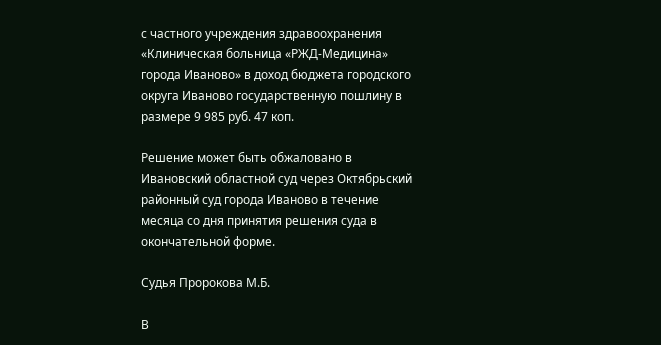с частного учреждения здравоохранения «Клиническая больница «РЖД-Медицина» города Иваново» в доход бюджета городского округа Иваново государственную пошлину в размере 9 985 руб. 47 коп.

Решение может быть обжаловано в Ивановский областной суд через Октябрьский районный суд города Иваново в течение месяца со дня принятия решения суда в окончательной форме.

Судья Пророкова М.Б.

В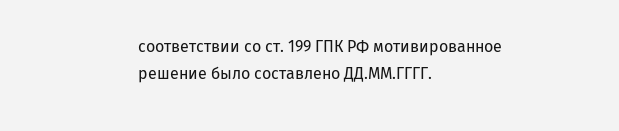соответствии со ст. 199 ГПК РФ мотивированное решение было составлено ДД.ММ.ГГГГ.